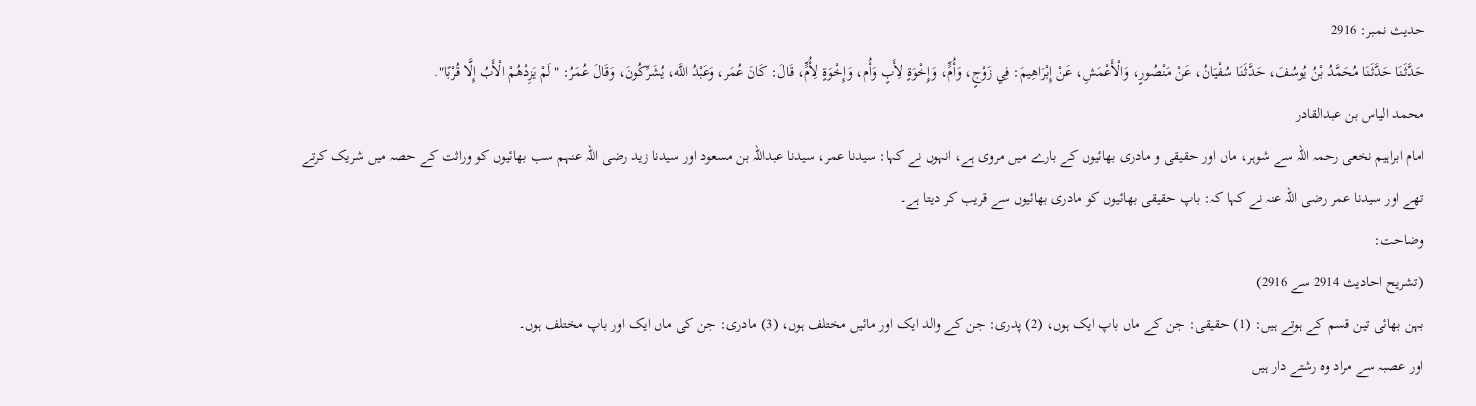حدیث نمبر: 2916
حَدَّثَنَا حَدَّثَنَا مُحَمَّدُ بْنُ يُوسُفَ، حَدَّثَنَا سُفْيَانُ، عَنْ مَنْصُورٍ، وَالْأَعْمَشِ، عَنْ إِبْرَاهِيمَ: فِي زَوْجٍ، وَأُمٍّ، وَإِخْوَةٍ لِأَبٍ وَأُم، وَإِخْوَةٍ لِأُمٍّ، قَالَ: كَانَ عُمَر، وَعَبْدُ اللَّه، يُشَرِّكُونَ، وَقَالَ عُمَرُ: "لَمْ يَزِدْهُمْ الْأَبُ إِلَّا قُرْبًا".
محمد الیاس بن عبدالقادر
امام ابراہیم نخعی رحمہ اللہ سے شوہر، ماں اور حقیقی و مادری بھائیوں کے بارے میں مروی ہے، انہوں نے کہا: سیدنا عمر، سیدنا عبداللہ بن مسعود اور سیدنا زید رضی اللہ عنہم سب بھائیوں کو وراثت کے حصہ میں شریک کرتے تھے اور سیدنا عمر رضی اللہ عنہ نے کہا کہ: باپ حقیقی بھائیوں کو مادری بھائیوں سے قریب کر دیتا ہے۔
وضاحت:
(تشریح احادیث 2914 سے 2916)
بہن بھائی تین قسم کے ہوتے ہیں: (1) حقیقی: جن کے ماں باپ ایک ہوں، (2) پدری: جن کے والد ایک اور مائیں مختلف ہوں، (3) مادری: جن کی ماں ایک اور باپ مختلف ہوں۔
اور عصبہ سے مراد وہ رشتے دار ہیں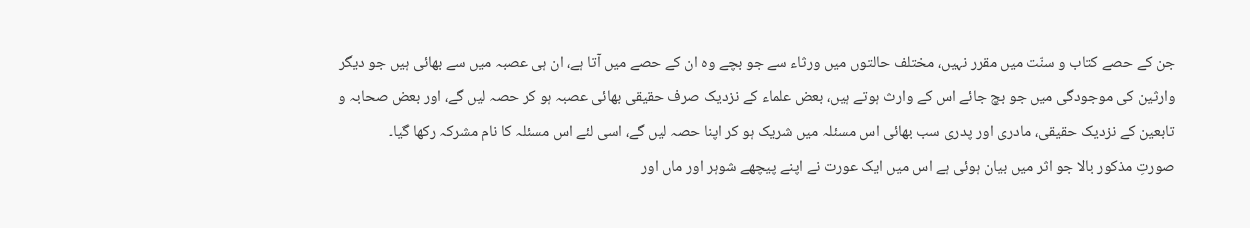جن کے حصے کتاب و سنّت میں مقرر نہیں، مختلف حالتوں میں ورثاء سے جو بچے وہ ان کے حصے میں آتا ہے، ان ہی عصبہ میں سے بھائی ہیں جو دیگر وارثین کی موجودگی میں جو بچ جائے اس کے وارث ہوتے ہیں، بعض علماء کے نزدیک صرف حقیقی بھائی عصبہ ہو کر حصہ لیں گے، اور بعض صحابہ و تابعین کے نزدیک حقیقی، مادری اور پدری سب بھائی اس مسئلہ میں شریک ہو کر اپنا حصہ لیں گے، اسی لئے اس مسئلہ کا نام مشرکہ رکھا گیا۔
صورتِ مذکور بالا جو اثر میں بیان ہوئی ہے اس میں ایک عورت نے اپنے پیچھے شوہر اور ماں اور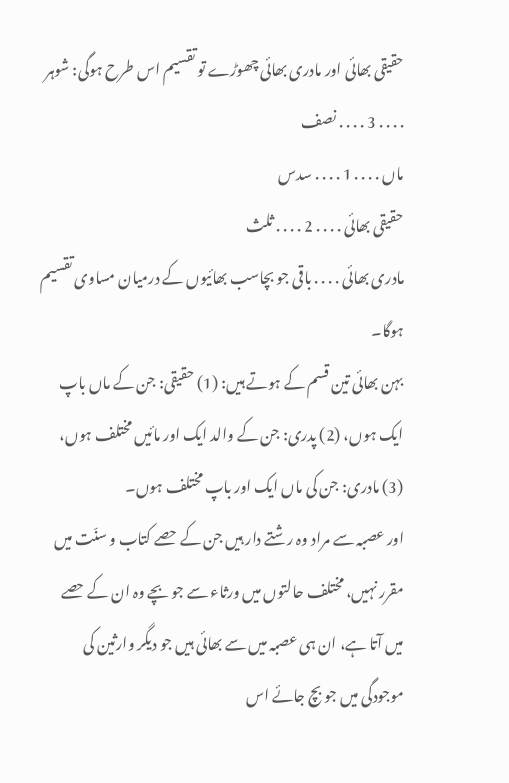حقیقی بھائی اور مادری بھائی چھوڑے تو تقسیم اس طرح ہوگی: شوہر . . . . 3 . . . . نصف
ماں . . . . 1 . . . . سدس
حقیقی بھائی . . . . 2 . . . . ثلث
مادری بھائی . . . . باقی جو بچاسب بھائیوں کے درمیان مساوی تقسیم ہوگا۔
بہن بھائی تین قسم کے ہوتے ہیں: (1) حقیقی: جن کے ماں باپ ایک ہوں، (2) پدری: جن کے والد ایک اور مائیں مختلف ہوں، (3) مادری: جن کی ماں ایک اور باپ مختلف ہوں۔
اور عصبہ سے مراد وہ رشتے دار ہیں جن کے حصے کتاب و سنّت میں مقرر نہیں، مختلف حالتوں میں ورثاء سے جو بچے وہ ان کے حصے میں آتا ہے، ان ہی عصبہ میں سے بھائی ہیں جو دیگر وارثین کی موجودگی میں جو بچ جائے اس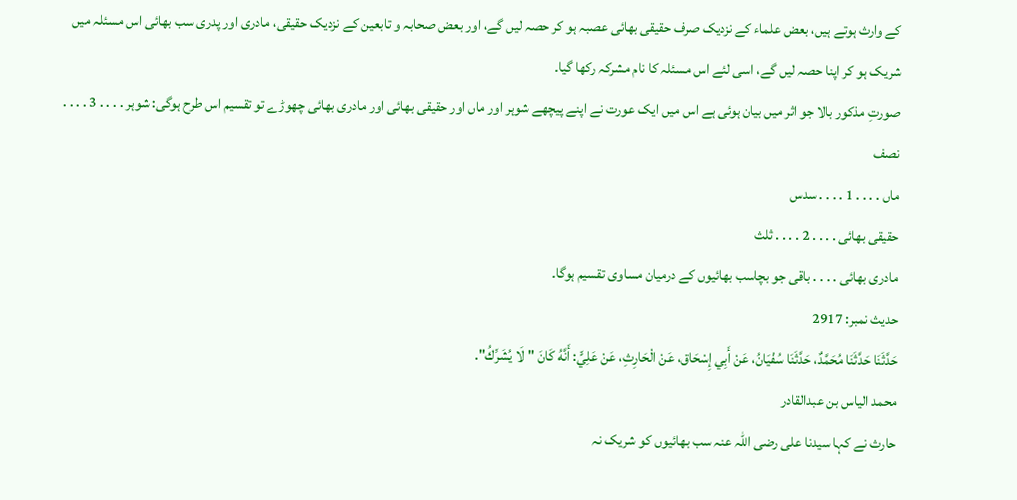کے وارث ہوتے ہیں، بعض علماء کے نزدیک صرف حقیقی بھائی عصبہ ہو کر حصہ لیں گے، اور بعض صحابہ و تابعین کے نزدیک حقیقی، مادری اور پدری سب بھائی اس مسئلہ میں شریک ہو کر اپنا حصہ لیں گے، اسی لئے اس مسئلہ کا نام مشرکہ رکھا گیا۔
صورتِ مذکور بالا جو اثر میں بیان ہوئی ہے اس میں ایک عورت نے اپنے پیچھے شوہر اور ماں اور حقیقی بھائی اور مادری بھائی چھوڑے تو تقسیم اس طرح ہوگی: شوہر . . . . 3 . . . . نصف
ماں . . . . 1 . . . . سدس
حقیقی بھائی . . . . 2 . . . . ثلث
مادری بھائی . . . . باقی جو بچاسب بھائیوں کے درمیان مساوی تقسیم ہوگا۔
حدیث نمبر: 2917
حَدَّثَنَا حَدَّثَنَا مُحَمَّدٌ، حَدَّثَنَا سُفْيَانُ، عَنْ أَبِي إِسْحَاق، عَنْ الْحَارِثِ، عَنْ عَلِيٍّ: أَنَّهُ كَانَ "لَا يُشَرِّكُ".
محمد الیاس بن عبدالقادر
حارث نے کہا سیدنا علی رضی اللہ عنہ سب بھائیوں کو شریک نہ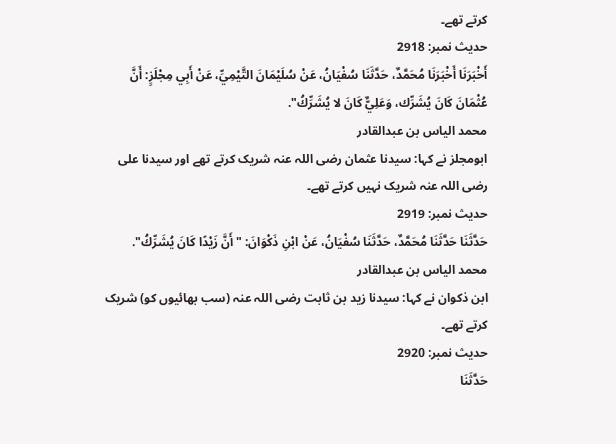کرتے تھے۔
حدیث نمبر: 2918
أَخْبَرَنَا أَخْبَرَنَا مُحَمَّدٌ، حَدَّثَنَا سُفْيَانُ، عَنْ سُلَيْمَانَ التَّيْمِيِّ، عَنْ أَبِي مِجْلَزٍ: أَنَّ عُثْمَانَ كَانَ يُشَرِّك، وَعَلِيٌّ كَانَ لا يُشَرِّكُ".
محمد الیاس بن عبدالقادر
ابومجلز نے کہا: سیدنا عثمان رضی اللہ عنہ شریک کرتے تھے اور سیدنا علی رضی اللہ عنہ شریک نہیں کرتے تھے۔
حدیث نمبر: 2919
حَدَّثَنَا حَدَّثَنَا مُحَمَّدٌ، حَدَّثَنَا سُفْيَانُ، عَنْ ابْنِ ذَكْوَانَ: "أَنَّ زَيْدًا كَانَ يُشَرِّكُ".
محمد الیاس بن عبدالقادر
ابن ذکوان نے کہا: سیدنا زید بن ثابت رضی اللہ عنہ (سب بھائیوں کو) شریک کرتے تھے۔
حدیث نمبر: 2920
حَدَّثَنَا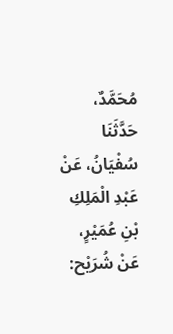مُحَمَّدٌ، حَدَّثَنَا سُفْيَانُ، عَنْ عَبْدِ الْمَلِكِ بْنِ عُمَيْرٍ، عَنْ شُرَيْح: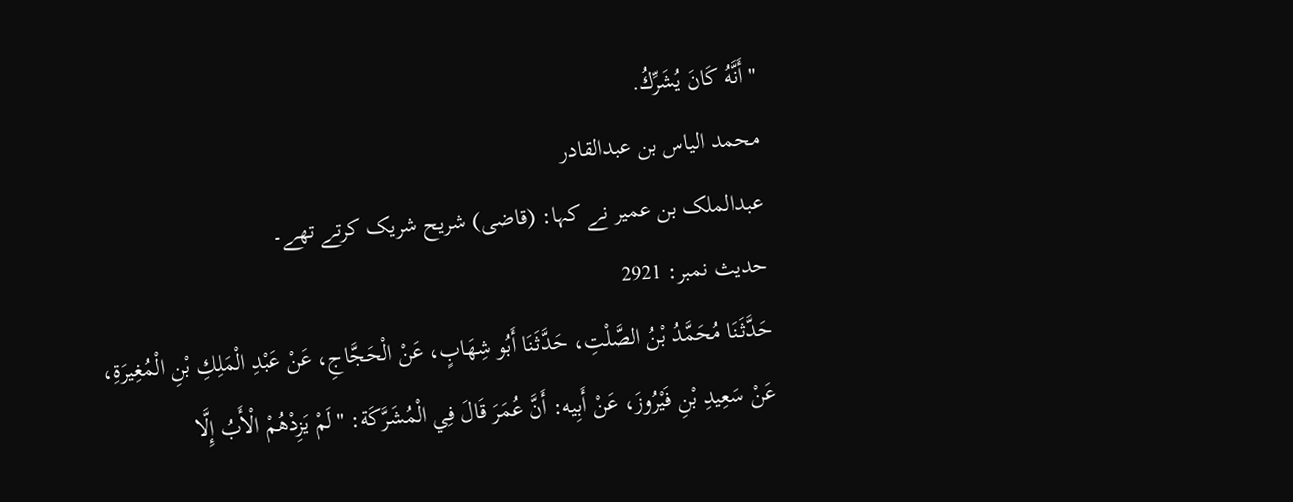"أَنَّهُ كَانَ يُشَرِّكُ.
محمد الیاس بن عبدالقادر
عبدالملک بن عمیر نے کہا: (قاضی) شریح شریک کرتے تھے۔
حدیث نمبر: 2921
حَدَّثَنَا مُحَمَّدُ بْنُ الصَّلْتِ، حَدَّثَنَا أَبُو شِهَابٍ، عَنْ الْحَجَّاجِ، عَنْ عَبْدِ الْمَلِكِ بْنِ الْمُغِيرَةِ، عَنْ سَعِيدِ بْنِ فَيْرُوزَ، عَنْ أَبِيه: أَنَّ عُمَرَ قَالَ فِي الْمُشَرَّكَة: "لَمْ يَزِدْهُمْ الْأَبُ إِلَّا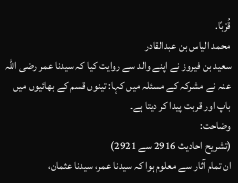قُرْبًا.
محمد الیاس بن عبدالقادر
سعید بن فیروز نے اپنے والد سے روایت کیا کہ سیدنا عمر رضی اللہ عنہ نے مشرکہ کے مسئلہ میں کہا: تینوں قسم کے بھائیوں میں باپ اور قربت پیدا کر دیتا ہے۔
وضاحت:
(تشریح احادیث 2916 سے 2921)
ان تمام آثار سے معلوم ہوا کہ سیدنا عمر، سیدنا عثمان،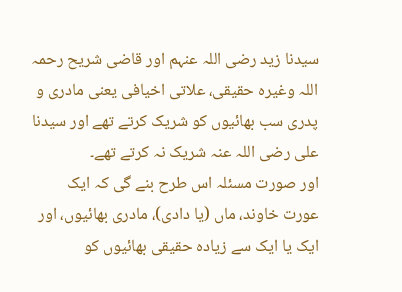سیدنا زید رضی اللہ عنہم اور قاضی شریح رحمہ اللہ وغیرہ حقیقی، علاتی اخیافی یعنی مادری و پدری سب بھائیوں کو شریک کرتے تھے اور سیدنا علی رضی اللہ عنہ شریک نہ کرتے تھے۔
اور صورت مسئلہ اس طرح بنے گی کہ ایک عورت خاوند، ماں (یا دادی)، مادری بھائیوں، اور ایک یا ایک سے زیادہ حقیقی بھائیوں کو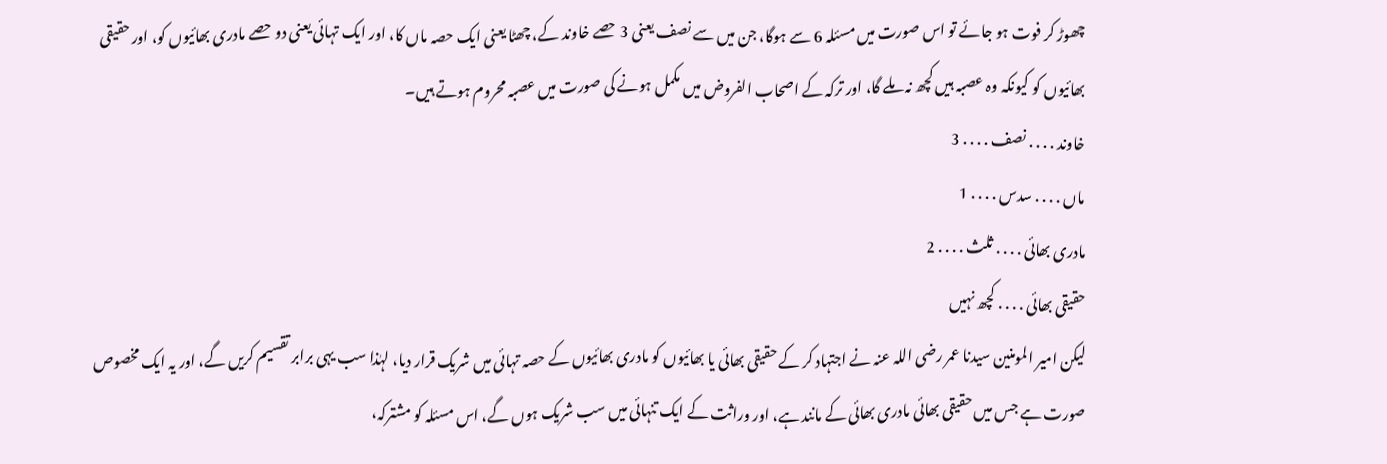چھوڑ کر فوت ہو جائے تو اس صورت میں مسئلہ 6 سے ہوگا، جن میں سے نصف یعنی 3 حصے خاوند کے، چھٹا یعنی ایک حصہ ماں کا، اور ایک تہائی یعنی دو حصے مادری بھائیوں کو، اور حقیقی بھائیوں کو کیونکہ وہ عصبہ ہیں کچھ نہ ملے گا، اور ترکہ کے اصحاب الفروض میں مکمل ہونے کی صورت میں عصبہ محروم ہوتے ہیں۔
خاوند . . . . نصف . . . . 3
ماں . . . . سدس . . . . 1
مادری بھائی . . . . ثلث . . . . 2
حقیقی بھائی . . . . کچھ نہیں
لیکن امیر المومنین سیدنا عمر رضی اللہ عنہ نے اجتہاد کر کے حقیقی بھائی یا بھائیوں کو مادری بھائیوں کے حصہ تہائی میں شریک قرار دیا، لہٰذا سب یہی برابر تقسیم کریں گے، اور یہ ایک مخصوص صورت ہے جس میں حقیقی بھائی مادری بھائی کے مانند ہے، اور وراثت کے ایک تنہائی میں سب شریک ہوں گے، اس مسئلہ کو مشترکہ،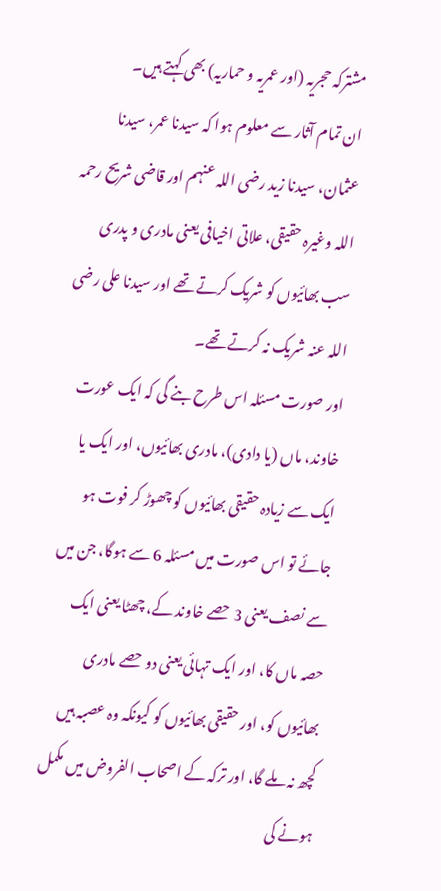مشترکہ حجریہ (اور عمریہ و حماریہ) بھی کہتے ہیں۔
ان تمام آثار سے معلوم ہوا کہ سیدنا عمر، سیدنا عثمان، سیدنا زید رضی اللہ عنہم اور قاضی شریح رحمہ اللہ وغیرہ حقیقی، علاتی اخیافی یعنی مادری و پدری سب بھائیوں کو شریک کرتے تھے اور سیدنا علی رضی اللہ عنہ شریک نہ کرتے تھے۔
اور صورت مسئلہ اس طرح بنے گی کہ ایک عورت خاوند، ماں (یا دادی)، مادری بھائیوں، اور ایک یا ایک سے زیادہ حقیقی بھائیوں کو چھوڑ کر فوت ہو جائے تو اس صورت میں مسئلہ 6 سے ہوگا، جن میں سے نصف یعنی 3 حصے خاوند کے، چھٹا یعنی ایک حصہ ماں کا، اور ایک تہائی یعنی دو حصے مادری بھائیوں کو، اور حقیقی بھائیوں کو کیونکہ وہ عصبہ ہیں کچھ نہ ملے گا، اور ترکہ کے اصحاب الفروض میں مکمل ہونے کی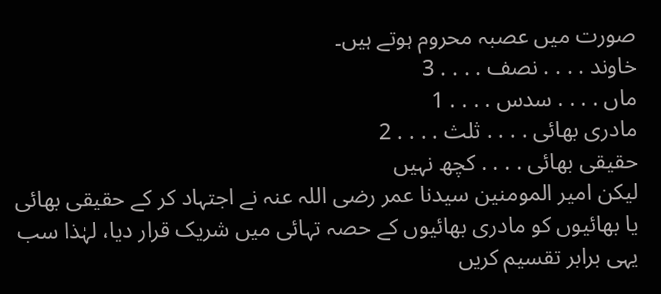صورت میں عصبہ محروم ہوتے ہیں۔
خاوند . . . . نصف . . . . 3
ماں . . . . سدس . . . . 1
مادری بھائی . . . . ثلث . . . . 2
حقیقی بھائی . . . . کچھ نہیں
لیکن امیر المومنین سیدنا عمر رضی اللہ عنہ نے اجتہاد کر کے حقیقی بھائی یا بھائیوں کو مادری بھائیوں کے حصہ تہائی میں شریک قرار دیا، لہٰذا سب یہی برابر تقسیم کریں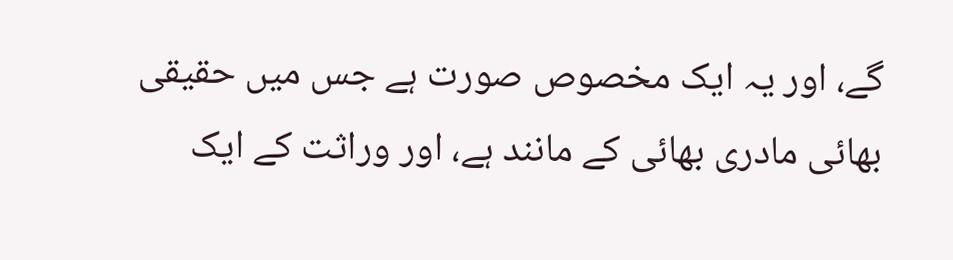گے، اور یہ ایک مخصوص صورت ہے جس میں حقیقی بھائی مادری بھائی کے مانند ہے، اور وراثت کے ایک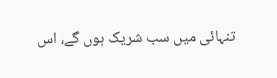تنہائی میں سب شریک ہوں گے، اس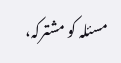مسئلہ کو مشترکہ،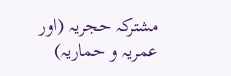مشترکہ حجریہ (اور عمریہ و حماریہ)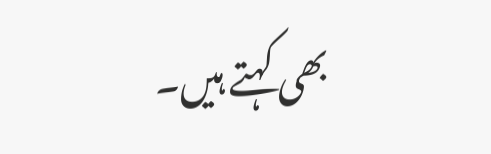بھی کہتے ہیں۔